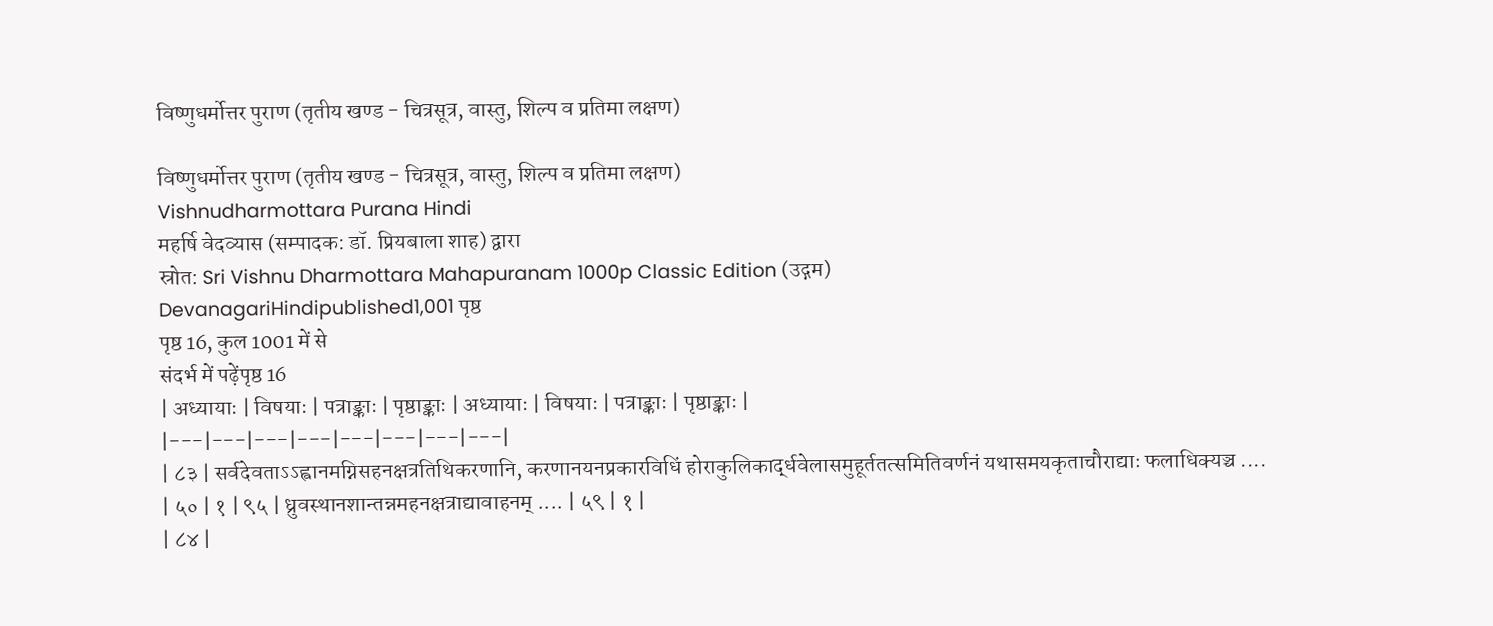विष्णुधर्मोत्तर पुराण (तृतीय खण्ड - चित्रसूत्र, वास्तु, शिल्प व प्रतिमा लक्षण)

विष्णुधर्मोत्तर पुराण (तृतीय खण्ड - चित्रसूत्र, वास्तु, शिल्प व प्रतिमा लक्षण)
Vishnudharmottara Purana Hindi
महर्षि वेदव्यास (सम्पादक: डॉ. प्रियबाला शाह) द्वारा
स्रोत: Sri Vishnu Dharmottara Mahapuranam 1000p Classic Edition (उद्गम)
DevanagariHindipublished1,001 पृष्ठ
पृष्ठ 16, कुल 1001 में से
संदर्भ में पढ़ेंपृष्ठ 16
| अध्यायाः | विषयाः | पत्राङ्काः | पृष्ठाङ्काः | अध्यायाः | विषयाः | पत्राङ्काः | पृष्ठाङ्काः |
|---|---|---|---|---|---|---|---|
| ८३ | सर्वदेवताऽऽह्वानमग्निसहनक्षत्रतिथिकरणानि, करणानयनप्रकारविधिं होराकुलिकार्द्धवेलासमुहूर्ततत्समितिवर्णनं यथासमयकृताचौराद्याः फलाधिक्यञ्च .... | ५० | १ | ९५ | ध्रुवस्थानशान्तन्नमहनक्षत्राद्यावाहनम् .... | ५९ | १ |
| ८४ |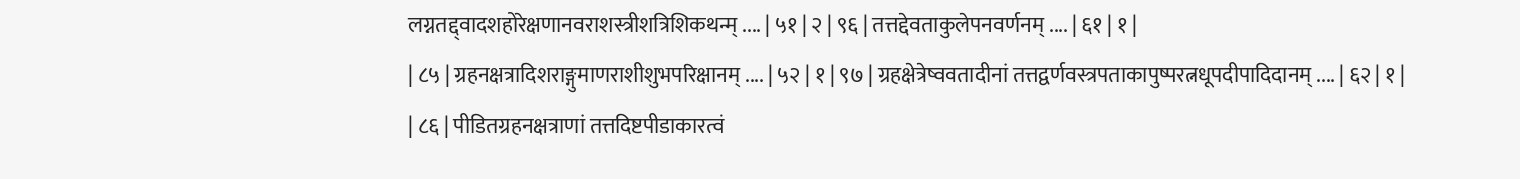लग्नतद्द्वादशहोरेक्षणानवराशस्त्रीशत्रिशिकथन्म् .... | ५१ | २ | ९६ | तत्तद्देवताकुलेपनवर्णनम् .... | ६१ | १ |
| ८५ | ग्रहनक्षत्रादिशराङ्गुमाणराशीशुभपरिक्षानम् .... | ५२ | १ | ९७ | ग्रहक्षेत्रेष्ववतादीनां तत्तद्वर्णवस्त्रपताकापुष्परत्नधूपदीपादिदानम् .... | ६२ | १ |
| ८६ | पीडितग्रहनक्षत्राणां तत्तदिष्टपीडाकारत्वं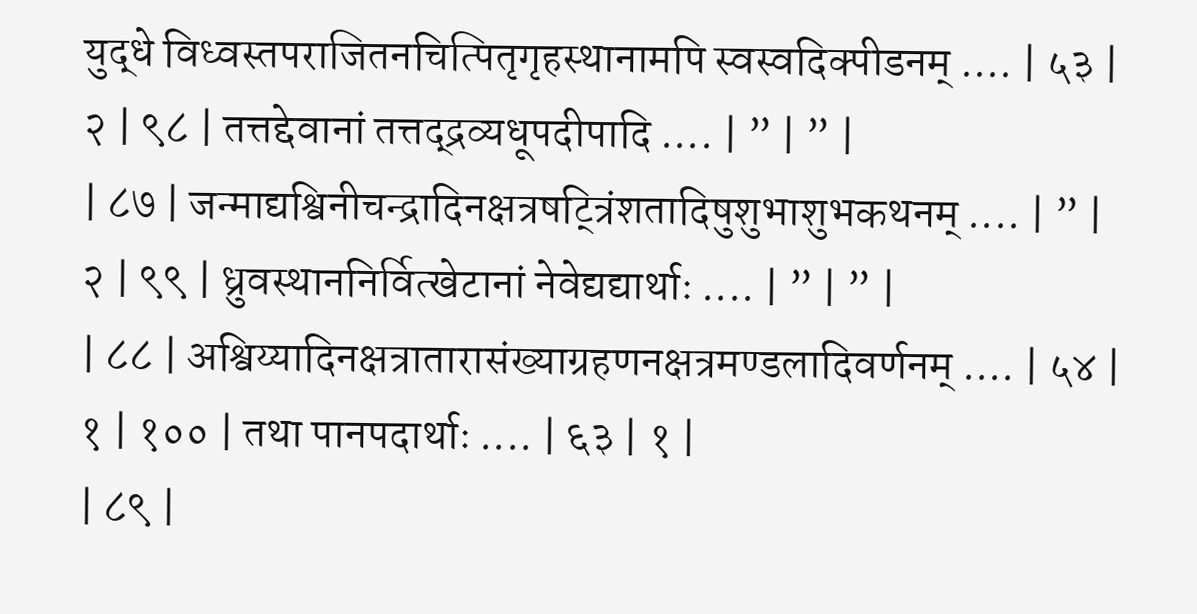युद्धे विध्वस्तपराजितनचित्पितृगृहस्थानामपि स्वस्वदिक्पीडनम् .... | ५३ | २ | ९८ | तत्तद्देवानां तत्तद्द्रव्यधूपदीपादि .... | ” | ” |
| ८७ | जन्माद्यश्विनीचन्द्रादिनक्षत्रषट्त्रिंशतादिषुशुभाशुभकथनम् .... | ” | २ | ९९ | ध्रुवस्थाननिर्वित्खेटानां नेवेद्यद्यार्थाः .... | ” | ” |
| ८८ | अश्विय्यादिनक्षत्रातारासंख्याग्रहणनक्षत्रमण्डलादिवर्णनम् .... | ५४ | १ | १०० | तथा पानपदार्थाः .... | ६३ | १ |
| ८९ |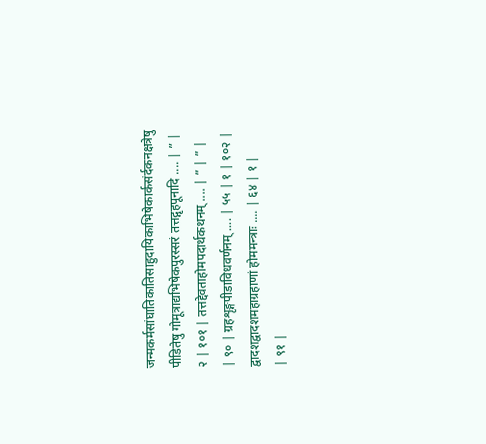जन्मकर्मसांघातिकातिसाहुदायिकाभिषेकार्कसंर्दकनक्षत्रेषु पीडितेषु गोमूत्राद्यभिषेकपुरस्सरं तत्तद्गृहपूनादि .... | ” | २ | १०१ | तत्तद्देवताहोमपदार्थकथनम् .... | ” | ” |
| ९० | ग्रहशृङ्गपीडाविधवर्णनम् .... | ५५ | १ | १०२ | द्वादशद्वादशमहाग्रहाणां होममन्त्राः .... | ६४ | १ |
| ९१ |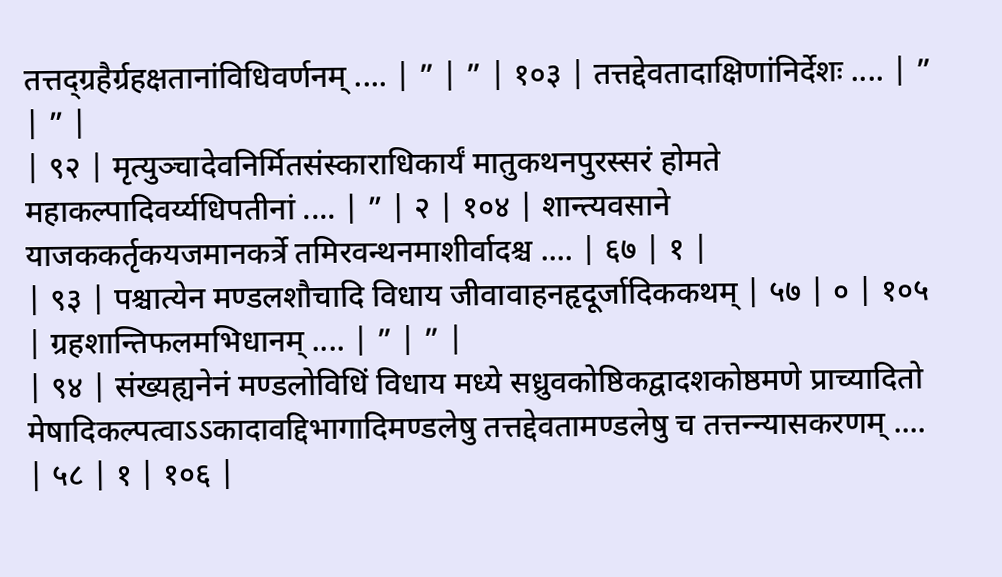तत्तद्ग्रहैर्ग्रहक्षतानांविधिवर्णनम् .... | ” | ” | १०३ | तत्तद्देवतादाक्षिणांनिर्देशः .... | ” | ” |
| ९२ | मृत्युञ्चादेवनिर्मितसंस्काराधिकार्यं मातुकथनपुरस्सरं होमते महाकल्पादिवर्य्यधिपतीनां .... | ” | २ | १०४ | शान्त्यवसाने याजककर्तृकयजमानकर्त्रे तमिरवन्थनमाशीर्वादश्च .... | ६७ | १ |
| ९३ | पश्चात्येन मण्डलशौचादि विधाय जीवावाहनहृदूर्जादिककथम् | ५७ | ० | १०५ | ग्रहशान्तिफलमभिधानम् .... | ” | ” |
| ९४ | संख्यह्यनेनं मण्डलोविधिं विधाय मध्ये सध्रुवकोष्ठिकद्वादशकोष्ठमणे प्राच्यादितो मेषादिकल्पत्वाऽऽकादावद्दिभागादिमण्डलेषु तत्तद्देवतामण्डलेषु च तत्तन्न्यासकरणम् .... | ५८ | १ | १०६ |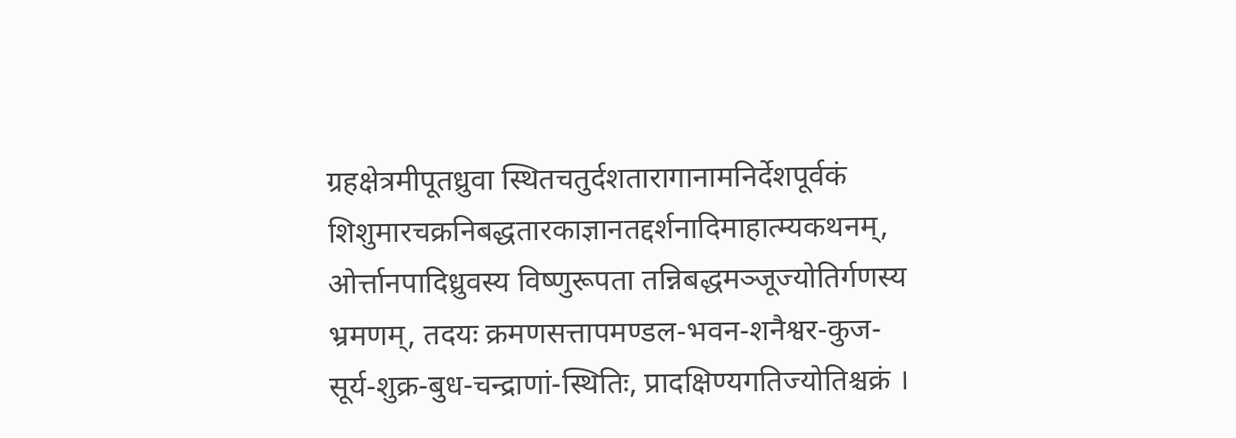ग्रहक्षेत्रमीपूतध्रुवा स्थितचतुर्दशतारागानामनिर्देशपूर्वकं शिशुमारचक्रनिबद्धतारकाज्ञानतद्दर्शनादिमाहात्म्यकथनम्, ओर्त्तानपादिध्रुवस्य विष्णुरूपता तन्निबद्धमञ्जूज्योतिर्गणस्य भ्रमणम्, तदयः क्रमणसत्तापमण्डल-भवन-शनैश्वर-कुज-सूर्य-शुक्र-बुध-चन्द्राणां-स्थितिः, प्रादक्षिण्यगतिज्योतिश्चक्रं ।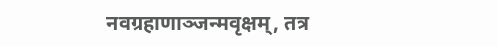नवग्रहाणाञ्जन्मवृक्षम्, तत्र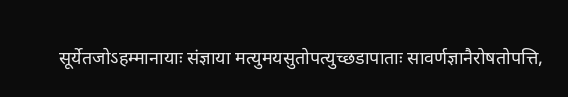सूर्येतजोऽहम्मानायाः संज्ञाया मत्युमयसुतोपत्युच्छडापाताः सावर्णज्ञानैरोषतोपत्ति,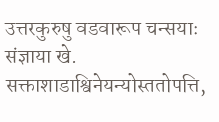उत्तरकुरुषु वडवारूप चन्सयाः संज्ञाया खे. सक्ताशाडाश्विनेयन्योस्ततोपत्ति,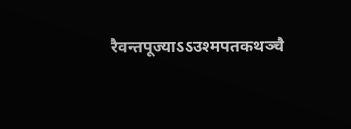रैवन्तपूज्याऽऽउश्मपतकथञ्चै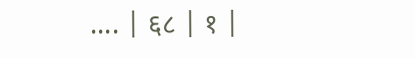.... | ६८ | १ |